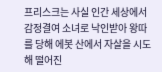프리스크는 사실 인간 세상에서 감정결여 소녀로 낙인받아 왕따를 당해 에봇 산에서 자살을 시도해 떨어진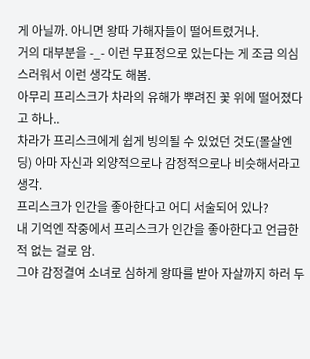게 아닐까. 아니면 왕따 가해자들이 떨어트렸거나.
거의 대부분을 -_- 이런 무표정으로 있는다는 게 조금 의심스러워서 이런 생각도 해봄.
아무리 프리스크가 차라의 유해가 뿌려진 꽃 위에 떨어졌다고 하나..
차라가 프리스크에게 쉽게 빙의될 수 있었던 것도(몰살엔딩) 아마 자신과 외양적으로나 감정적으로나 비슷해서라고 생각.
프리스크가 인간을 좋아한다고 어디 서술되어 있나?
내 기억엔 작중에서 프리스크가 인간을 좋아한다고 언급한 적 없는 걸로 암.
그야 감정결여 소녀로 심하게 왕따를 받아 자살까지 하러 두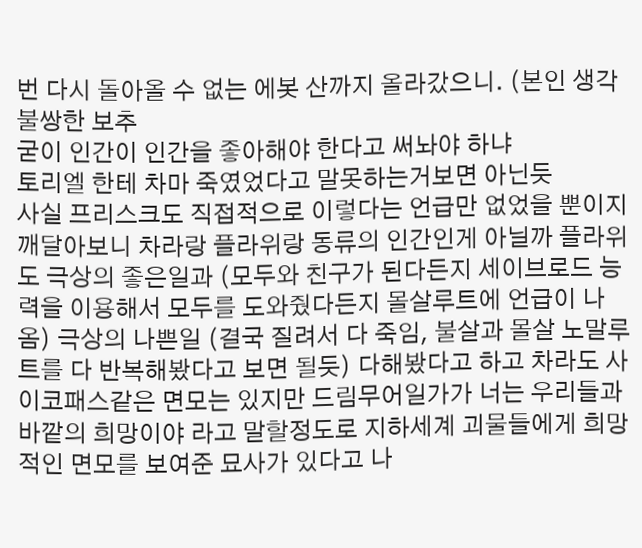번 다시 돌아올 수 없는 에봇 산까지 올라갔으니. (본인 생각
불쌍한 보추
굳이 인간이 인간을 좋아해야 한다고 써놔야 하냐
토리엘 한테 차마 죽였었다고 말못하는거보면 아닌듯
사실 프리스크도 직접적으로 이렇다는 언급만 없었을 뿐이지 깨달아보니 차라랑 플라위랑 동류의 인간인게 아닐까 플라위도 극상의 좋은일과 (모두와 친구가 된다든지 세이브로드 능력을 이용해서 모두를 도와줬다든지 몰살루트에 언급이 나옴) 극상의 나쁜일 (결국 질려서 다 죽임, 불살과 몰살 노말루트를 다 반복해봤다고 보면 될듯) 다해봤다고 하고 차라도 사이코패스같은 면모는 있지만 드림무어일가가 너는 우리들과 바깥의 희망이야 라고 말할정도로 지하세계 괴물들에게 희망적인 면모를 보여준 묘사가 있다고 나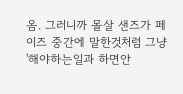옴. 그러니까 몰살 샌즈가 페이즈 중간에 말한것처럼 그냥 '해야하는일과 하면안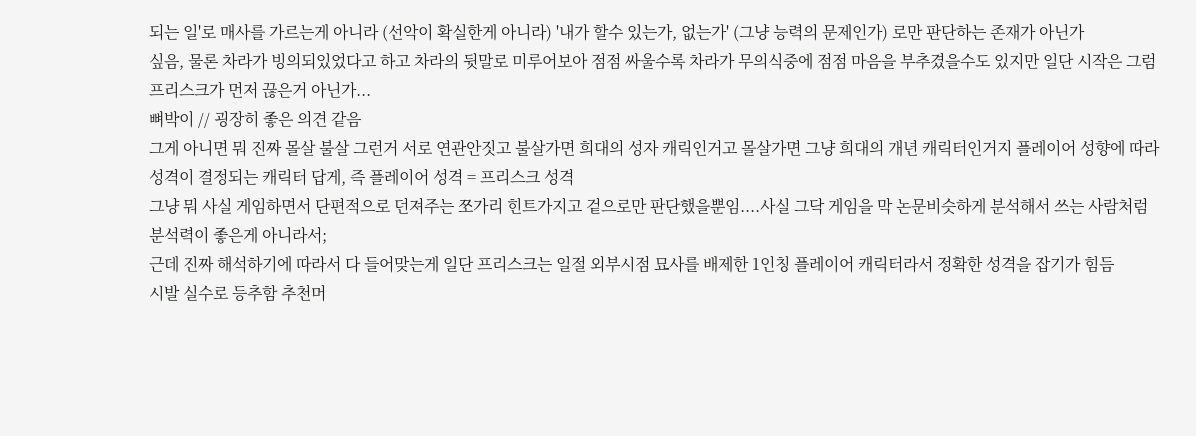되는 일'로 매사를 가르는게 아니라 (선악이 확실한게 아니라) '내가 할수 있는가, 없는가' (그냥 능력의 문제인가) 로만 판단하는 존재가 아닌가
싶음, 물론 차라가 빙의되있었다고 하고 차라의 뒷말로 미루어보아 점점 싸울수록 차라가 무의식중에 점점 마음을 부추겼을수도 있지만 일단 시작은 그럼 프리스크가 먼저 끊은거 아닌가...
뼈박이 // 굉장히 좋은 의견 같음
그게 아니면 뭐 진짜 몰살 불살 그런거 서로 연관안짓고 불살가면 희대의 성자 캐릭인거고 몰살가면 그냥 희대의 개년 캐릭터인거지 플레이어 성향에 따라 성격이 결정되는 캐릭터 답게, 즉 플레이어 성격 = 프리스크 성격
그냥 뭐 사실 게임하면서 단편적으로 던져주는 쪼가리 힌트가지고 겉으로만 판단했을뿐임....사실 그닥 게임을 막 논문비슷하게 분석해서 쓰는 사람처럼 분석력이 좋은게 아니라서;
근데 진짜 해석하기에 따라서 다 들어맞는게 일단 프리스크는 일절 외부시점 묘사를 배제한 1인칭 플레이어 캐릭터라서 정확한 성격을 잡기가 힘듬
시발 실수로 등추함 추천머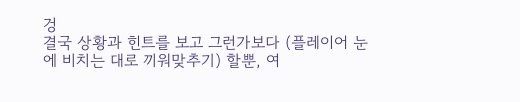겅
결국 상황과 힌트를 보고 그런가보다 (플레이어 눈에 비치는 대로 끼워맞추기) 할뿐, 여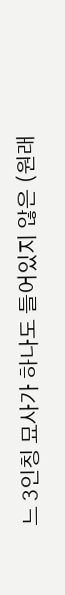느 3인칭 묘사가 하나도 들어있지 않은 (원래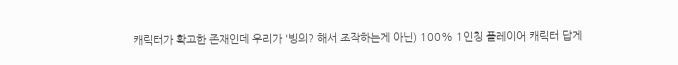캐릭터가 확고한 존재인데 우리가 '빙의? 해서 조작하는게 아닌) 100% 1인칭 플레이어 캐릭터 답게